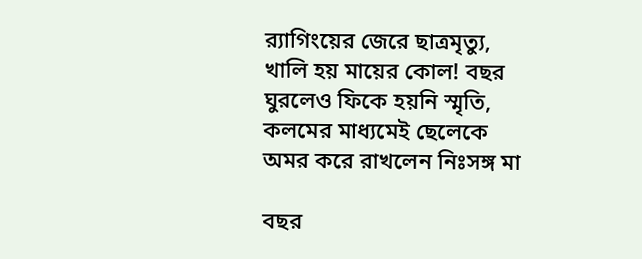র‍্যাগিংয়ের জেরে ছাত্রমৃত্যু, খালি হয় মায়ের কোল! বছর ঘুরলেও ফিকে হয়নি স্মৃতি, কলমের মাধ্যমেই ছেলেকে অমর করে রাখলেন নিঃসঙ্গ মা

বছর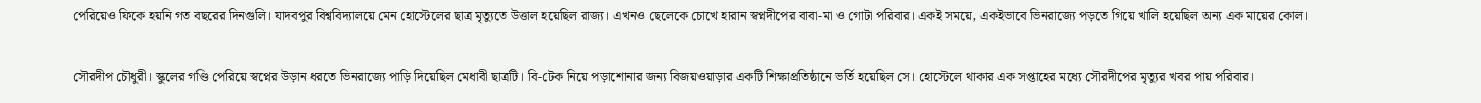পেরিয়েও ফিকে হয়নি গত বছরের দিনগুলি। যাদবপুর বিশ্ববিদ্যালয়ে মেন হোস্টেলের ছাত্র মৃত্যুতে উত্তাল হয়েছিল রাজ্য। এখনও ছেলেকে চোখে হারান স্বপ্নদীপের বাবা-মা ও গোটা পরিবার। একই সময়ে, একইভাবে ভিনরাজ্যে পড়তে গিয়ে খালি হয়েছিল অন্য এক মায়ের কোল।

সৌরদীপ চৌধুরী। স্কুলের গণ্ডি পেরিয়ে স্বপ্নের উড়ান ধরতে ভিনরাজ্যে পাড়ি দিয়েছিল মেধাবী ছাত্রটি। বি-টেক নিয়ে পড়াশোনার জন্য বিজয়ওয়াড়ার একটি শিক্ষাপ্রতিষ্ঠানে ভর্তি হয়েছিল সে। হোস্টেলে থাকার এক সপ্তাহের মধ্যে সৌরদীপের মৃত্যুর খবর পায় পরিবার।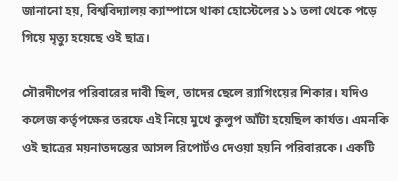জানানো হয়, বিশ্ববিদ্যালয় ক্যাম্পাসে থাকা হোস্টেলের ১১ তলা থেকে পড়ে গিয়ে মৃত্যু হয়েছে ওই ছাত্র।

সৌরদীপের পরিবারের দাবী ছিল, তাদের ছেলে র‍্যাগিংয়ের শিকার। যদিও কলেজ কর্তৃপক্ষের তরফে এই নিয়ে মুখে কুলুপ আঁটা হয়েছিল কার্যত। এমনকি ওই ছাত্রের ময়নাতদন্তের আসল রিপোর্টও দেওয়া হয়নি পরিবারকে। একটি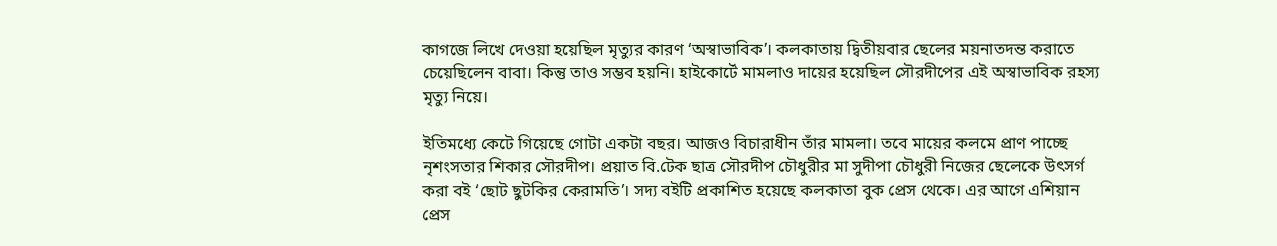কাগজে লিখে দেওয়া হয়েছিল মৃত্যুর কারণ ‘অস্বাভাবিক’। কলকাতায় দ্বিতীয়বার ছেলের ময়নাতদন্ত করাতে চেয়েছিলেন বাবা। কিন্তু তাও সম্ভব হয়নি। হাইকোর্টে মামলাও দায়ের হয়েছিল সৌরদীপের এই অস্বাভাবিক রহস্য মৃত্যু নিয়ে।

ইতিমধ্যে কেটে গিয়েছে গোটা একটা বছর। আজও বিচারাধীন তাঁর মামলা। তবে মায়ের কলমে প্রাণ পাচ্ছে নৃশংসতার শিকার সৌরদীপ। প্রয়াত বি.টেক ছাত্র সৌরদীপ চৌধুরীর মা সুদীপা চৌধুরী নিজের ছেলেকে উৎসর্গ করা বই ‘ছোট ছুটকির কেরামতি’। সদ্য বইটি প্রকাশিত হয়েছে কলকাতা বুক প্রেস থেকে। এর আগে এশিয়ান প্রেস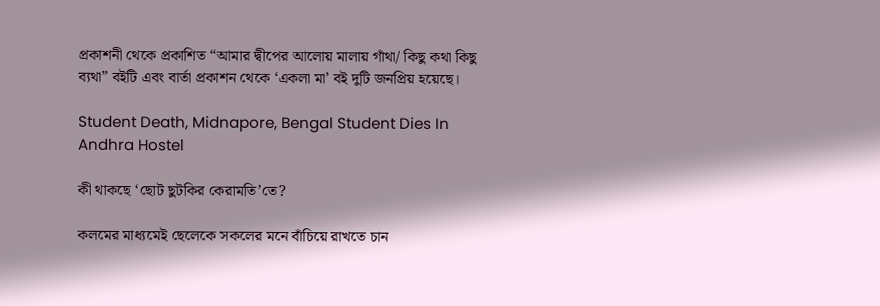প্রকাশনী থেকে প্রকাশিত “আমার দ্বীপের আলোয় মালায় গাঁথা/ কিছু কথা কিছু ব্যথা” বইটি এবং বার্তা প্রকাশন থেকে ‘একলা মা’ বই দুটি জনপ্রিয় হয়েছে।

Student Death, Midnapore, Bengal Student Dies In Andhra Hostel

কী থাকছে ‘ছোট ছুটকির কেরামতি’তে?

কলমের মাধ্যমেই ছেলেকে সকলের মনে বাঁচিয়ে রাখতে চান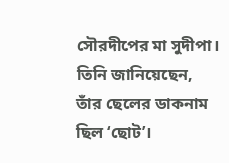সৌরদীপের মা সুদীপা। তিনি জানিয়েছেন, তাঁর ছেলের ডাকনাম ছিল ‘ছোট’।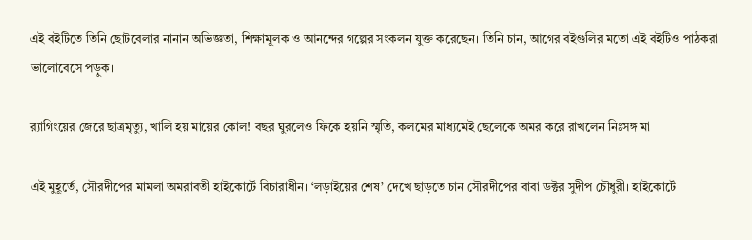এই বইটিতে তিনি ছোটবেলার নানান অভিজ্ঞতা, শিক্ষামূলক ও আনন্দের গল্পের সংকলন যুক্ত করেছেন। তিনি চান, আগের বইগুলির মতো এই বইটিও পাঠকরা ভালোবেসে পড়ুক।

র‍্যাগিংয়ের জেরে ছাত্রমৃত্যু, খালি হয় মায়ের কোল! বছর ঘুরলেও ফিকে হয়নি স্মৃতি, কলমের মাধ্যমেই ছেলেকে অমর করে রাখলেন নিঃসঙ্গ মা

এই মুহূর্তে, সৌরদীপের মামলা অমরাবতী হাইকোর্টে বিচারাধীন। ‘লড়াইয়ের শেষ’ দেখে ছাড়তে চান সৌরদীপের বাবা ডক্টর সুদীপ চৌধুরী। হাইকোর্টে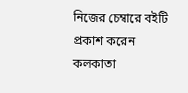নিজের চেম্বারে বইটি প্রকাশ করেন কলকাতা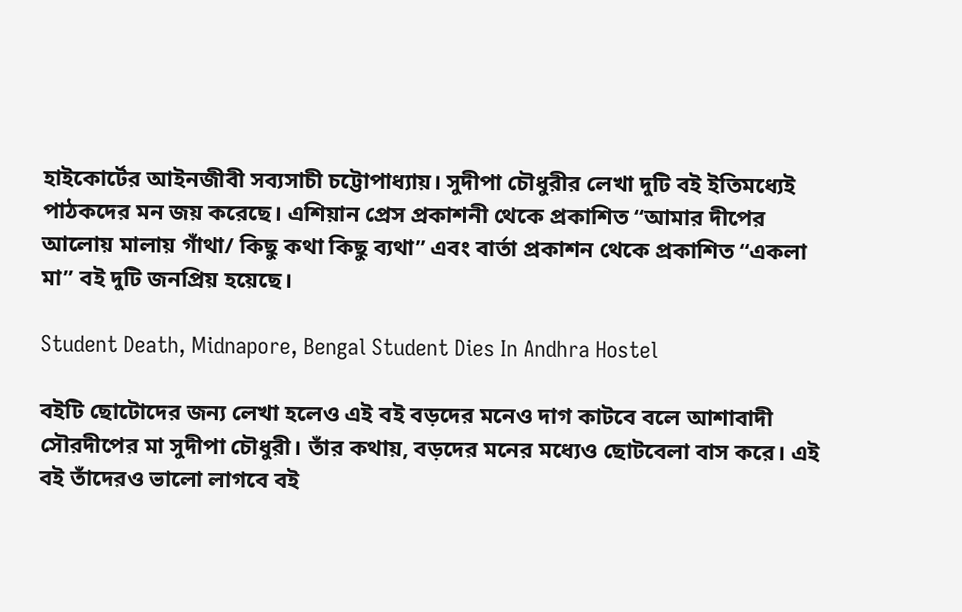হাইকোর্টের আইনজীবী সব্যসাচী চট্টোপাধ্যায়। সুদীপা চৌধুরীর লেখা দুটি বই ইতিমধ্যেই পাঠকদের মন জয় করেছে। এশিয়ান প্রেস প্রকাশনী থেকে প্রকাশিত “আমার দীপের আলোয় মালায় গাঁথা/ কিছু কথা কিছু ব্যথা” এবং বার্তা প্রকাশন থেকে প্রকাশিত “একলা মা” বই দুটি জনপ্রিয় হয়েছে।

Student Death, Midnapore, Bengal Student Dies In Andhra Hostel

বইটি ছোটোদের জন্য লেখা হলেও এই বই বড়দের মনেও দাগ কাটবে বলে আশাবাদী সৌরদীপের মা সুদীপা চৌধুরী। তাঁর কথায়, বড়দের মনের মধ্যেও ছোটবেলা বাস করে। এই বই তাঁদেরও ভালো লাগবে বই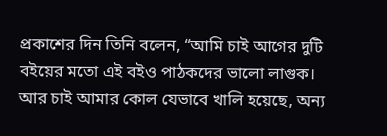প্রকাশের দিন তিনি বলেন, “আমি চাই আগের দুটি বইয়ের মতো এই বইও পাঠকদের ভালো লাগুক। আর চাই আমার কোল যেভাবে খালি হয়েছে, অন্য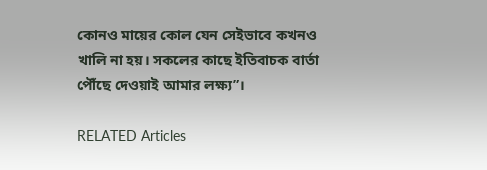কোনও মায়ের কোল যেন সেইভাবে কখনও খালি না হয়। সকলের কাছে ইতিবাচক বার্তা পৌঁছে দেওয়াই আমার লক্ষ্য”।

RELATED Articles